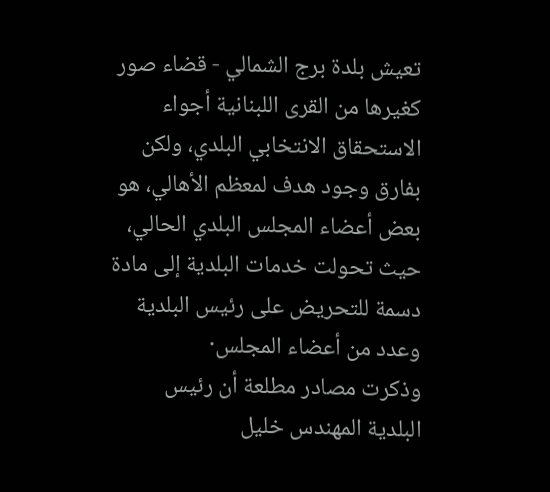تعيش بلدة برج الشمالي - قضاء صور كغيرها من القرى اللبنانية أجواء الاستحقاق الانتخابي البلدي، ولكن بفارق وجود هدف لمعظم الأهالي، هو بعض أعضاء المجلس البلدي الحالي، حيث تحولت خدمات البلدية إلى مادة دسمة للتحريض على رئيس البلدية وعدد من أعضاء المجلس·
وذكرت مصادر مطلعة أن رئيس البلدية المهندس خليل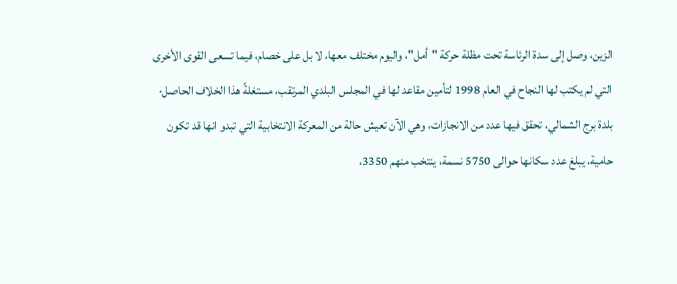الزين، وصل إلى سدة الرئاسة تحت مظلة حركة "أمل"، واليوم مختلف معها، لا بل على خصام، فيما تسعى القوى الأخرى التي لم يكتب لها النجاح في العام 1998 لتأمين مقاعد لها في المجلس البلدي المرتقب، مستغلةً هذا الخلاف الحاصل·
بلدة برج الشمالي، تحقق فيها عدد من الانجازات، وهي الآن تعيش حالة من المعركة الانتخابية التي تبدو انها قد تكون حامية، يبلغ عدد سكانها حوالى 5750 نسمة، ينتخب منهم 3350،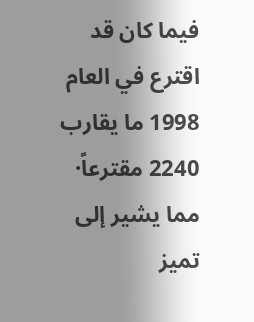فيما كان قد اقترع في العام 1998 ما يقارب 2240 مقترعاً· مما يشير إلى تميز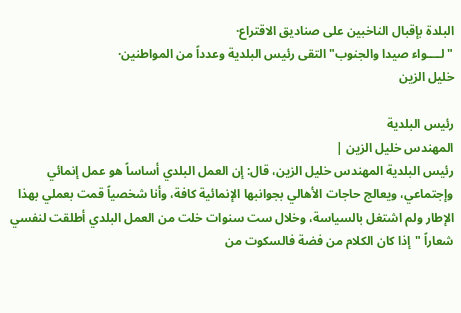البلدة بإقبال الناخبين على صناديق الاقتراع·
"لــــواء صيدا والجنوب" التقى رئيس البلدية وعدداً من المواطنين·
خليل الزين

رئيس البلدية
المهندس خليل الزين |
رئيس البلدية المهندس خليل الزين، قال: إن العمل البلدي أساساً هو عمل إنمائي وإجتماعي، ويعالج حاجات الأهالي بجوانبها الإنمائية كافة، وأنا شخصياً قمت بعملي بهذا الإطار ولم اشتغل بالسياسة، وخلال ست سنوات خلت من العمل البلدي أطلقت لنفسي شعاراً "إذا كان الكلام من فضة فالسكوت من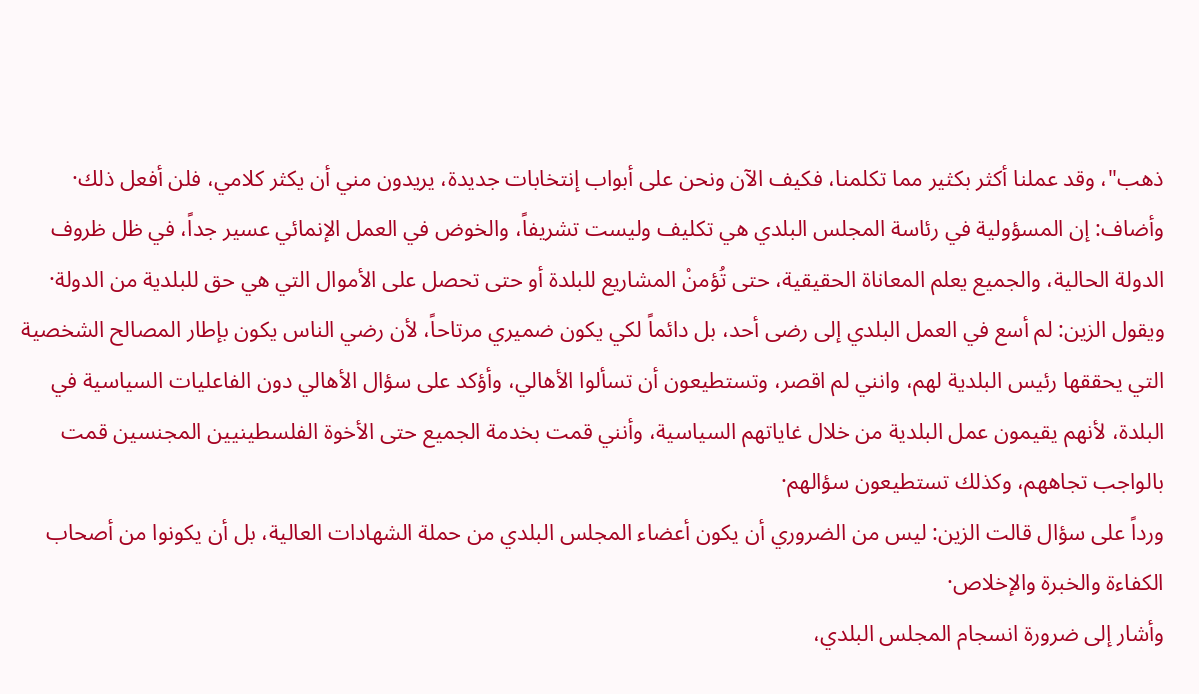ذهب"، وقد عملنا أكثر بكثير مما تكلمنا، فكيف الآن ونحن على أبواب إنتخابات جديدة، يريدون مني أن يكثر كلامي، فلن أفعل ذلك·
وأضاف: إن المسؤولية في رئاسة المجلس البلدي هي تكليف وليست تشريفاً، والخوض في العمل الإنمائي عسير جداً، في ظل ظروف الدولة الحالية، والجميع يعلم المعاناة الحقيقية، حتى تُؤمنْ المشاريع للبلدة أو حتى تحصل على الأموال التي هي حق للبلدية من الدولة·
ويقول الزين: لم أسع في العمل البلدي إلى رضى أحد، بل دائماً لكي يكون ضميري مرتاحاً، لأن رضي الناس يكون بإطار المصالح الشخصية التي يحققها رئيس البلدية لهم، وانني لم اقصر، وتستطيعون أن تسألوا الأهالي، وأؤكد على سؤال الأهالي دون الفاعليات السياسية في البلدة، لأنهم يقيمون عمل البلدية من خلال غاياتهم السياسية، وأنني قمت بخدمة الجميع حتى الأخوة الفلسطينيين المجنسين قمت بالواجب تجاههم، وكذلك تستطيعون سؤالهم·
ورداً على سؤال قالت الزين: ليس من الضروري أن يكون أعضاء المجلس البلدي من حملة الشهادات العالية، بل أن يكونوا من أصحاب الكفاءة والخبرة والإخلاص·
وأشار إلى ضرورة انسجام المجلس البلدي،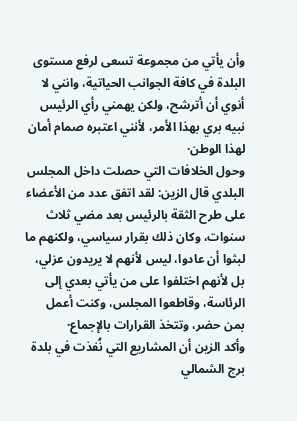وأن يأتي من مجموعة تسعى لرفع مستوى البلدة في كافة الجوانب الحياتية، وانني لا أنوي أن أترشح، ولكن يهمني رأي الرئيس نبيه بري بهذا الأمر، لأنني اعتبره صمام أمان لهذا الوطن·
وحول الخلافات التي حصلت داخل المجلس البلدي قال الزين: لقد اتفق عدد من الأعضاء على طرح الثقة بالرئيس بعد مضي ثلاث سنوات، وكان ذلك بقرار سياسي، ولكنهم ما لبثوا أن عادوا، ليس لأنهم لا يريدون عزلي، بل لأنهم اختلفوا على من يأتي بعدي إلى الرئاسة، وقاطعوا المجلس، وكنت أعمل بمن حضر، وتتخذ القرارات بالإجماع·
وأكد الزين أن المشاريع التي نُفذت في بلدة برج الشمالي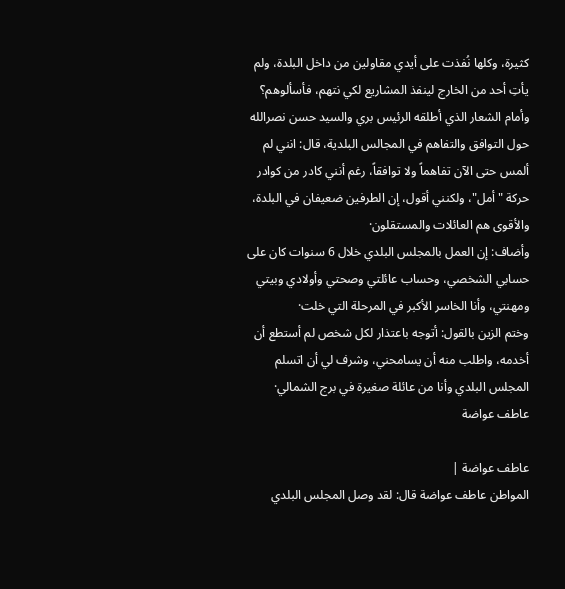كثيرة، وكلها نُفذت على أيدي مقاولين من داخل البلدة، ولم يأتِ أحد من الخارج لينفذ المشاريع لكي نتهم، فأسألوهم؟
وأمام الشعار الذي أطلقه الرئيس بري والسيد حسن نصرالله حول التوافق والتفاهم في المجالس البلدية، قال: انني لم ألمس حتى الآن تفاهماً ولا توافقاً، رغم أنني كادر من كوادر حركة "أمل"، ولكنني أقول، إن الطرفين ضعيفان في البلدة، والأقوى هم العائلات والمستقلون·
وأضاف: إن العمل بالمجلس البلدي خلال 6 سنوات كان على حسابي الشخصي، وحساب عائلتي وصحتي وأولادي وبيتي ومهنتي، وأنا الخاسر الأكبر في المرحلة التي خلت·
وختم الزين بالقول: أتوجه باعتذار لكل شخص لم أستطع أن أخدمه، واطلب منه أن يسامحني، وشرف لي أن اتسلم المجلس البلدي وأنا من عائلة صغيرة في برج الشمالي·
عاطف عواضة

عاطف عواضة |
المواطن عاطف عواضة قال: لقد وصل المجلس البلدي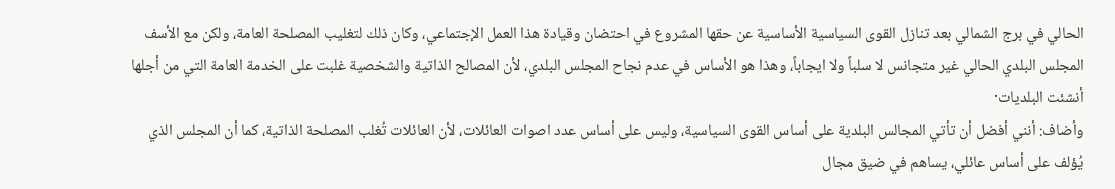الحالي في برج الشمالي بعد تنازل القوى السياسية الأساسية عن حقها المشروع في احتضان وقيادة هذا العمل الإجتماعي، وكان ذلك لتغليب المصلحة العامة، ولكن مع الأسف المجلس البلدي الحالي غير متجانس لا سلباً ولا ايجاباً، وهذا هو الأساس في عدم نجاح المجلس البلدي، لأن المصالح الذاتية والشخصية غلبت على الخدمة العامة التي من أجلها أنشئت البلديات·
وأضاف: أنني أفضل أن تأتي المجالس البلدية على أساس القوى السياسية، وليس على أساس عدد اصوات العائلات، لأن العائلات تُغلب المصلحة الذاتية، كما أن المجلس الذي يُؤلف على أساس عائلي، يساهم في ضيق مجال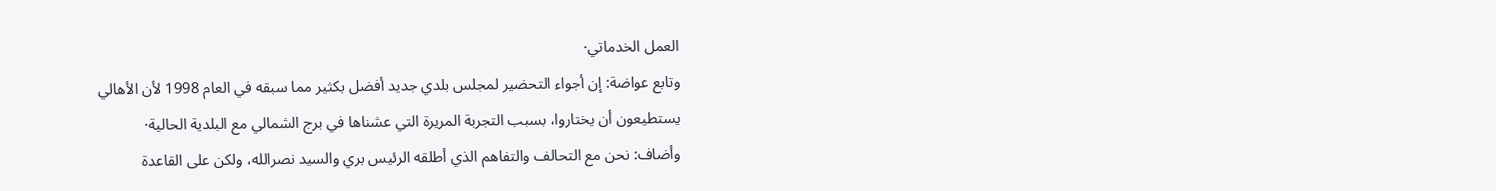العمل الخدماتي·
وتابع عواضة: إن أجواء التحضير لمجلس بلدي جديد أفضل بكثير مما سبقه في العام 1998 لأن الأهالي يستطيعون أن يختاروا، بسبب التجربة المريرة التي عشناها في برج الشمالي مع البلدية الحالية·
وأضاف: نحن مع التحالف والتفاهم الذي أطلقه الرئيس بري والسيد نصرالله، ولكن على القاعدة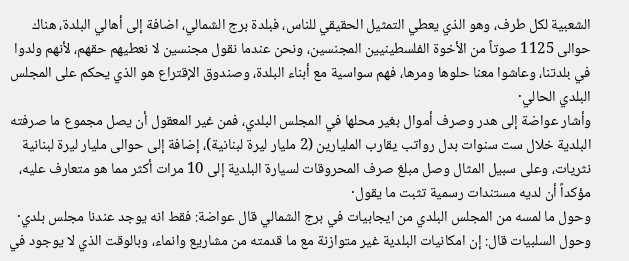الشعبية لكل طرف، وهو الذي يعطي التمثيل الحقيقي للناس، فبلدة برج الشمالي، اضافة إلى أهالي البلدة، هناك حوالى 1125 صوتاً من الأخوة الفلسطينيين المجنسين، ونحن عندما نقول مجنسين لا نعطيهم حقهم، لأنهم ولدوا في بلدتنا، وعاشوا معنا حلوها ومرها، فهم سواسية مع أبناء البلدة، وصندوق الإقتراع هو الذي يحكم على المجلس البلدي الحالي·
وأشار عواضة إلى هدر وصرف أموال بغير محلها في المجلس البلدي، فمن غير المعقول أن يصل مجموع ما صرفته البلدية خلال ست سنوات بدل رواتب يقارب المليارين (2 مليار ليرة لبنانية)، إضافة إلى حوالى مليار ليرة لبنانية نثريات، وعلى سبيل المثال وصل مبلغ صرف المحروقات لسيارة البلدية إلى 10 مرات أكثر مما هو متعارف عليه، مؤكداً أن لديه مستندات رسمية تثبت ما يقول·
وحول ما لمسه من المجلس البلدي من ايجابيات في برج الشمالي قال عواضة: فقط انه يوجد عندنا مجلس بلدي·
وحول السلبيات قال: إن امكانيات البلدية غير متوازنة مع ما قدمته من مشاريع وانماء، وبالوقت الذي لا يوجود في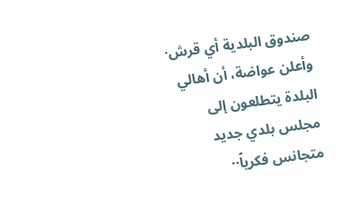صندوق البلدية أي قرش·
وأعلن عواضة، أن أهالي البلدة يتطلعون إلى مجلس بلدي جديد متجانس فكرياً··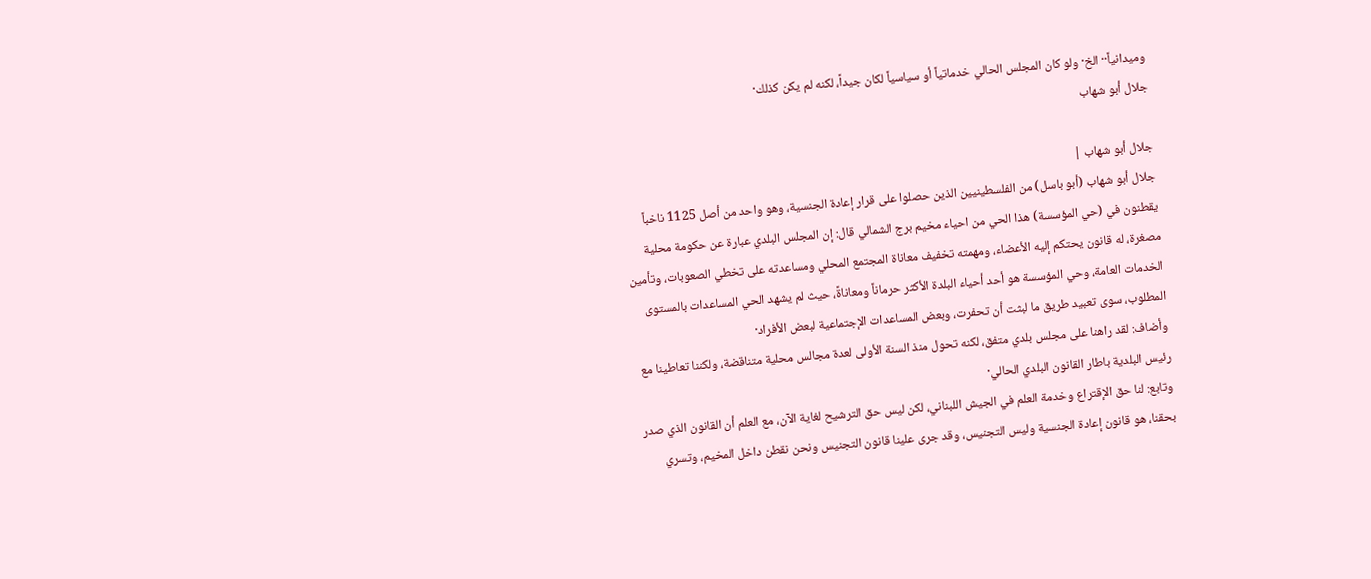وميدانياً·· الخ· ولو كان المجلس الحالي خدماتياً أو سياسياً لكان جيداً، لكنه لم يكن كذلك·
جلال أبو شهاب

جلال أبو شهاب |
جلال أبو شهاب (أبو باسل) من الفلسطينيين الذين حصلوا على قرار إعادة الجنسية، وهو واحد من أصل 1125 ناخباً يقطنون في (حي المؤسسة) هذا الحي من احياء مخيم برج الشمالي قال: إن المجلس البلدي عبارة عن حكومة محلية مصغرة، له قانون يحتكم إليه الأعضاء، ومهمته تخفيف معاناة المجتمع المحلي ومساعدته على تخطي الصعوبات، وتأمين الخدمات العامة، وحي المؤسسة هو أحد أحياء البلدة الأكثر حرماناً ومعاناةً، حيث لم يشهد الحي المساعدات بالمستوى المطلوب، سوى تعبيد طريق ما لبثت أن تحفرت، وبعض المساعدات الإجتماعية لبعض الأفراد·
وأضاف: لقد راهنا على مجلس بلدي متفق، لكنه تحول منذ السنة الأولى لعدة مجالس محلية متناقضة، ولكننا تعاطينا مع رئيس البلدية باطار القانون البلدي الحالي·
وتابع: لنا حق الإقتراع وخدمة العلم في الجيش اللبناني، لكن ليس حق الترشيح لغاية الآن، مع العلم أن القانون الذي صدر بحقنا، هو قانون إعادة الجنسية وليس التجنيس، وقد جرى علينا قانون التجنيس ونحن نقطن داخل المخيم، وتسري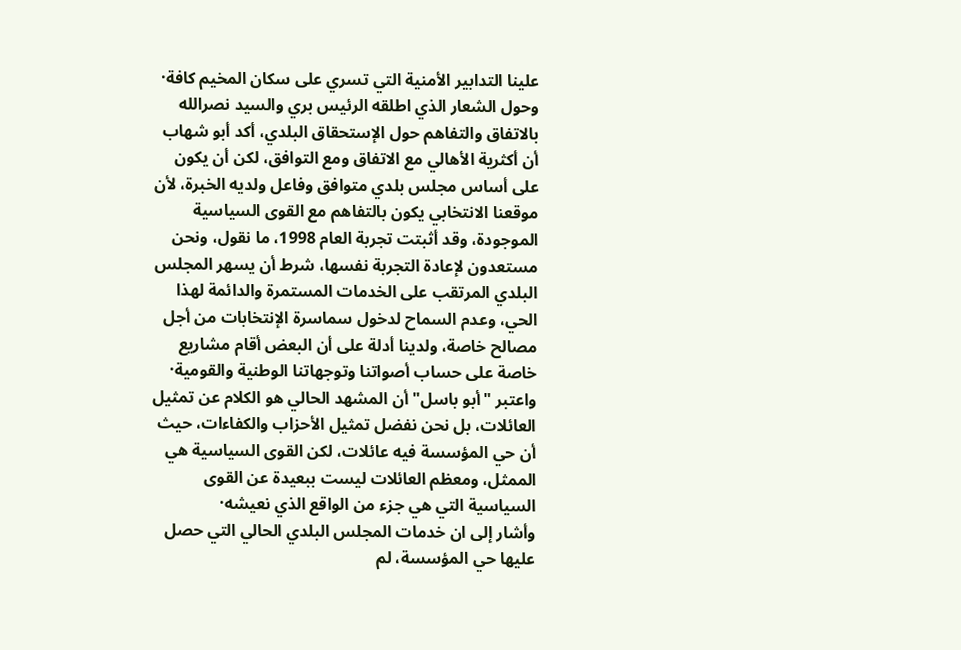علينا التدابير الأمنية التي تسري على سكان المخيم كافة·
وحول الشعار الذي اطلقه الرئيس بري والسيد نصرالله بالاتفاق والتفاهم حول الإستحقاق البلدي، أكد أبو شهاب أن أكثرية الأهالي مع الاتفاق ومع التوافق، لكن أن يكون على أساس مجلس بلدي متوافق وفاعل ولديه الخبرة، لأن موقعنا الانتخابي يكون بالتفاهم مع القوى السياسية الموجودة، وقد أثبتت تجربة العام 1998، ما نقول، ونحن مستعدون لإعادة التجربة نفسها، شرط أن يسهر المجلس البلدي المرتقب على الخدمات المستمرة والدائمة لهذا الحي، وعدم السماح لدخول سماسرة الإنتخابات من أجل مصالح خاصة، ولدينا أدلة على أن البعض أقام مشاريع خاصة على حساب أصواتنا وتوجهاتنا الوطنية والقومية·
واعتبر "أبو باسل" أن المشهد الحالي هو الكلام عن تمثيل العائلات، بل نحن نفضل تمثيل الأحزاب والكفاءات، حيث أن حي المؤسسة فيه عائلات، لكن القوى السياسية هي الممثل، ومعظم العائلات ليست ببعيدة عن القوى السياسية التي هي جزء من الواقع الذي نعيشه·
وأشار إلى ان خدمات المجلس البلدي الحالي التي حصل عليها حي المؤسسة، لم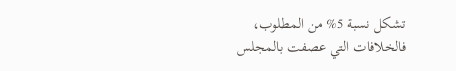تشكل نسبة 5% من المطلوب، فالخلافات التي عصفت بالمجلس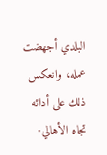البلدي أجهضت عمله، وانعكس ذلك على أدائه تجاه الأهالي·